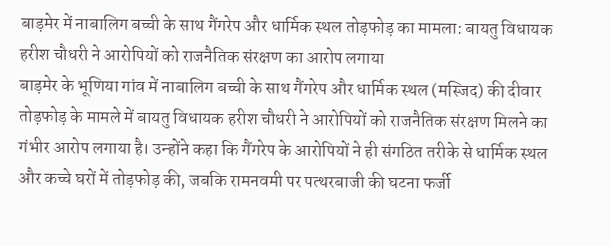बाड़मेर में नाबालिग बच्ची के साथ गैंगरेप और धार्मिक स्थल तोड़फोड़ का मामला: बायतु विधायक हरीश चौधरी ने आरोपियों को राजनैतिक संरक्षण का आरोप लगाया
बाड़मेर के भूणिया गांव में नाबालिग बच्ची के साथ गैंगरेप और धार्मिक स्थल (मस्जिद) की दीवार तोड़फोड़ के मामले में बायतु विधायक हरीश चौधरी ने आरोपियों को राजनैतिक संरक्षण मिलने का गंभीर आरोप लगाया है। उन्होंने कहा कि गैंगरेप के आरोपियों ने ही संगठित तरीके से धार्मिक स्थल और कच्चे घरों में तोड़फोड़ की, जबकि रामनवमी पर पत्थरबाजी की घटना फर्जी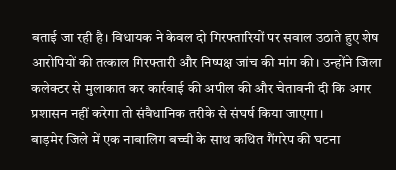बताई जा रही है। विधायक ने केवल दो गिरफ्तारियों पर सवाल उठाते हुए शेष आरोपियों की तत्काल गिरफ्तारी और निष्पक्ष जांच की मांग की। उन्होंने जिला कलेक्टर से मुलाकात कर कार्रवाई की अपील की और चेतावनी दी कि अगर प्रशासन नहीं करेगा तो संवैधानिक तरीके से संघर्ष किया जाएगा।
बाड़मेर जिले में एक नाबालिग बच्ची के साथ कथित गैंगरेप की घटना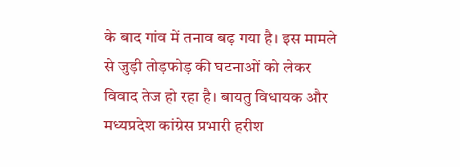के बाद गांव में तनाव बढ़ गया है। इस मामले से जुड़ी तोड़फोड़ की घटनाओं को लेकर विवाद तेज हो रहा है। बायतु विधायक और मध्यप्रदेश कांग्रेस प्रभारी हरीश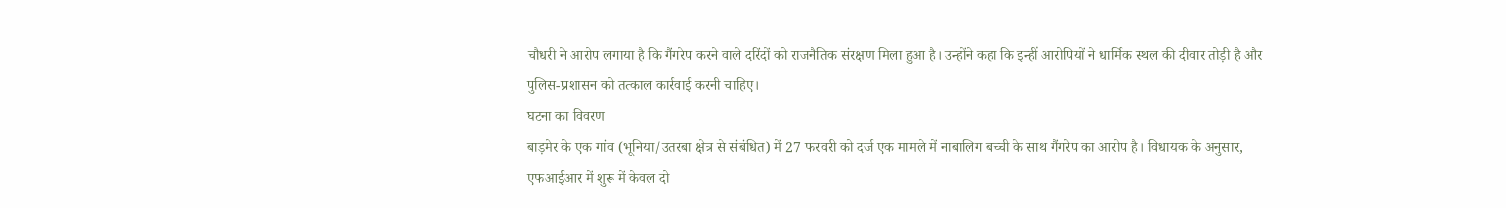चौधरी ने आरोप लगाया है कि गैंगरेप करने वाले दरिंदों को राजनैतिक संरक्षण मिला हुआ है। उन्होंने कहा कि इन्हीं आरोपियों ने धार्मिक स्थल की दीवार तोड़ी है और पुलिस-प्रशासन को तत्काल कार्रवाई करनी चाहिए।
घटना का विवरण
बाड़मेर के एक गांव (भूनिया/उतरबा क्षेत्र से संबंधित) में 27 फरवरी को दर्ज एक मामले में नाबालिग बच्ची के साथ गैंगरेप का आरोप है। विधायक के अनुसार, एफआईआर में शुरू में केवल दो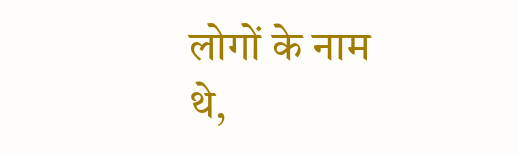लोगों के नाम थे,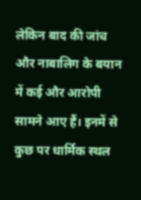लेकिन बाद की जांच और नाबालिग के बयान में कई और आरोपी सामने आए हैं। इनमें से कुछ पर धार्मिक स्थल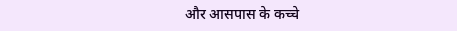और आसपास के कच्चे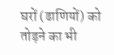घरों (ढाणियों) को तोड़ने का भी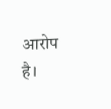आरोप है।